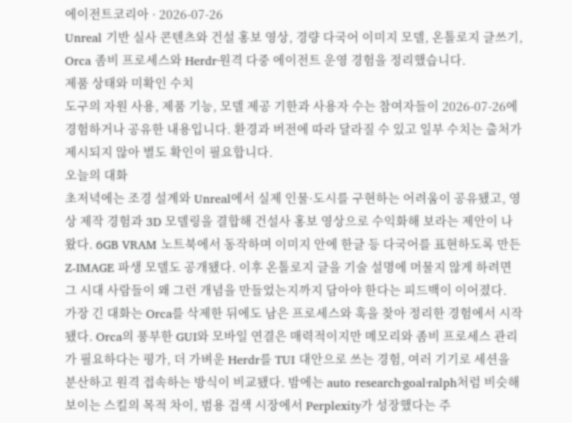에이전트코리아 · 2026-07-26
Unreal 기반 실사 콘텐츠와 건설 홍보 영상, 경량 다국어 이미지 모델, 온톨로지 글쓰기, Orca 좀비 프로세스와 Herdr·원격 다중 에이전트 운영 경험을 정리했습니다.
제품 상태와 미확인 수치
도구의 자원 사용, 제품 기능, 모델 제공 기한과 사용자 수는 참여자들이 2026-07-26에 경험하거나 공유한 내용입니다. 환경과 버전에 따라 달라질 수 있고 일부 수치는 출처가 제시되지 않아 별도 확인이 필요합니다.
오늘의 대화
초저녁에는 조경 설계와 Unreal에서 실제 인물·도시를 구현하는 어려움이 공유됐고, 영상 제작 경험과 3D 모델링을 결합해 건설사 홍보 영상으로 수익화해 보라는 제안이 나왔다. 6GB VRAM 노트북에서 동작하며 이미지 안에 한글 등 다국어를 표현하도록 만든 Z-IMAGE 파생 모델도 공개됐다. 이후 온톨로지 글을 기술 설명에 머물지 않게 하려면 그 시대 사람들이 왜 그런 개념을 만들었는지까지 담아야 한다는 피드백이 이어졌다.
가장 긴 대화는 Orca를 삭제한 뒤에도 남은 프로세스와 훅을 찾아 정리한 경험에서 시작됐다. Orca의 풍부한 GUI와 모바일 연결은 매력적이지만 메모리와 좀비 프로세스 관리가 필요하다는 평가, 더 가벼운 Herdr를 TUI 대안으로 쓰는 경험, 여러 기기로 세션을 분산하고 원격 접속하는 방식이 비교됐다. 밤에는 auto research·goal·ralph처럼 비슷해 보이는 스킬의 목적 차이, 범용 검색 시장에서 Perplexity가 성장했다는 주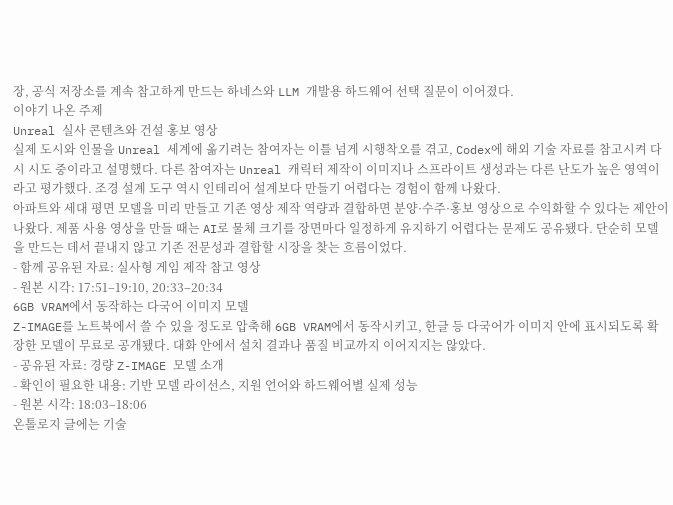장, 공식 저장소를 계속 참고하게 만드는 하네스와 LLM 개발용 하드웨어 선택 질문이 이어졌다.
이야기 나온 주제
Unreal 실사 콘텐츠와 건설 홍보 영상
실제 도시와 인물을 Unreal 세계에 옮기려는 참여자는 이틀 넘게 시행착오를 겪고, Codex에 해외 기술 자료를 참고시켜 다시 시도 중이라고 설명했다. 다른 참여자는 Unreal 캐릭터 제작이 이미지나 스프라이트 생성과는 다른 난도가 높은 영역이라고 평가했다. 조경 설계 도구 역시 인테리어 설계보다 만들기 어렵다는 경험이 함께 나왔다.
아파트와 세대 평면 모델을 미리 만들고 기존 영상 제작 역량과 결합하면 분양·수주·홍보 영상으로 수익화할 수 있다는 제안이 나왔다. 제품 사용 영상을 만들 때는 AI로 물체 크기를 장면마다 일정하게 유지하기 어렵다는 문제도 공유됐다. 단순히 모델을 만드는 데서 끝내지 않고 기존 전문성과 결합할 시장을 찾는 흐름이었다.
- 함께 공유된 자료: 실사형 게임 제작 참고 영상
- 원본 시각: 17:51–19:10, 20:33–20:34
6GB VRAM에서 동작하는 다국어 이미지 모델
Z-IMAGE를 노트북에서 쓸 수 있을 정도로 압축해 6GB VRAM에서 동작시키고, 한글 등 다국어가 이미지 안에 표시되도록 확장한 모델이 무료로 공개됐다. 대화 안에서 설치 결과나 품질 비교까지 이어지지는 않았다.
- 공유된 자료: 경량 Z-IMAGE 모델 소개
- 확인이 필요한 내용: 기반 모델 라이선스, 지원 언어와 하드웨어별 실제 성능
- 원본 시각: 18:03–18:06
온톨로지 글에는 기술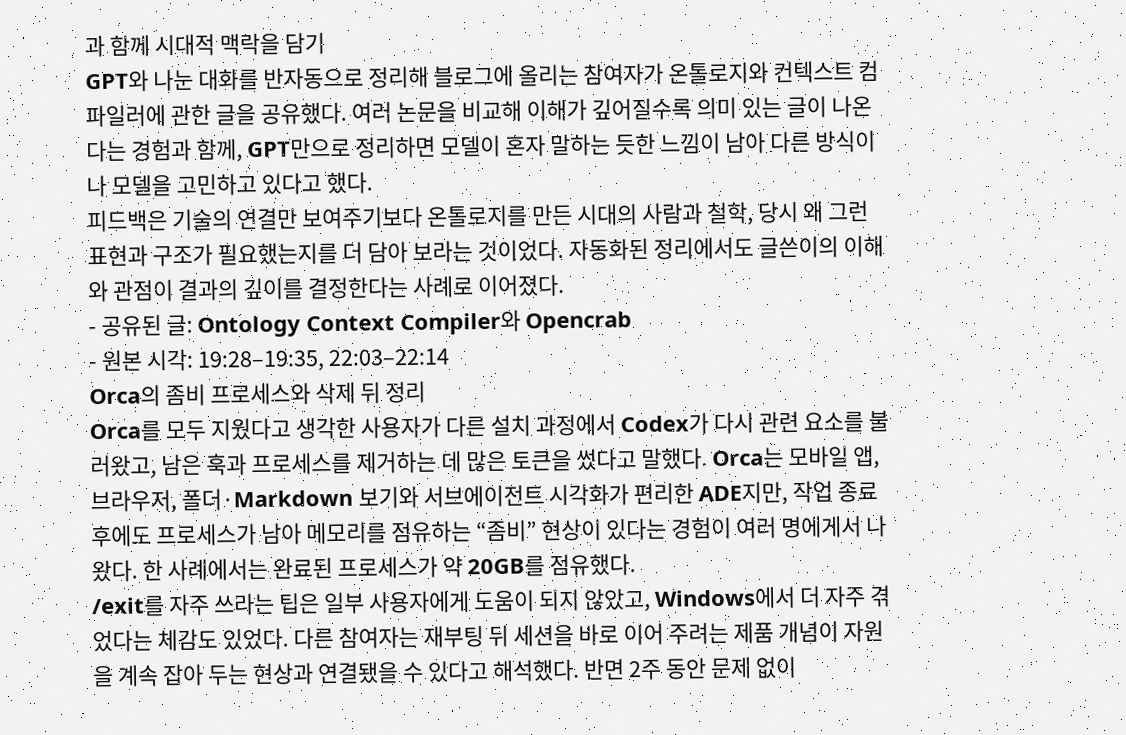과 함께 시대적 맥락을 담기
GPT와 나눈 대화를 반자동으로 정리해 블로그에 올리는 참여자가 온톨로지와 컨텍스트 컴파일러에 관한 글을 공유했다. 여러 논문을 비교해 이해가 깊어질수록 의미 있는 글이 나온다는 경험과 함께, GPT만으로 정리하면 모델이 혼자 말하는 듯한 느낌이 남아 다른 방식이나 모델을 고민하고 있다고 했다.
피드백은 기술의 연결만 보여주기보다 온톨로지를 만든 시대의 사람과 철학, 당시 왜 그런 표현과 구조가 필요했는지를 더 담아 보라는 것이었다. 자동화된 정리에서도 글쓴이의 이해와 관점이 결과의 깊이를 결정한다는 사례로 이어졌다.
- 공유된 글: Ontology Context Compiler와 Opencrab
- 원본 시각: 19:28–19:35, 22:03–22:14
Orca의 좀비 프로세스와 삭제 뒤 정리
Orca를 모두 지웠다고 생각한 사용자가 다른 설치 과정에서 Codex가 다시 관련 요소를 불러왔고, 남은 훅과 프로세스를 제거하는 데 많은 토큰을 썼다고 말했다. Orca는 모바일 앱, 브라우저, 폴더·Markdown 보기와 서브에이전트 시각화가 편리한 ADE지만, 작업 종료 후에도 프로세스가 남아 메모리를 점유하는 “좀비” 현상이 있다는 경험이 여러 명에게서 나왔다. 한 사례에서는 완료된 프로세스가 약 20GB를 점유했다.
/exit를 자주 쓰라는 팁은 일부 사용자에게 도움이 되지 않았고, Windows에서 더 자주 겪었다는 체감도 있었다. 다른 참여자는 재부팅 뒤 세션을 바로 이어 주려는 제품 개념이 자원을 계속 잡아 두는 현상과 연결됐을 수 있다고 해석했다. 반면 2주 동안 문제 없이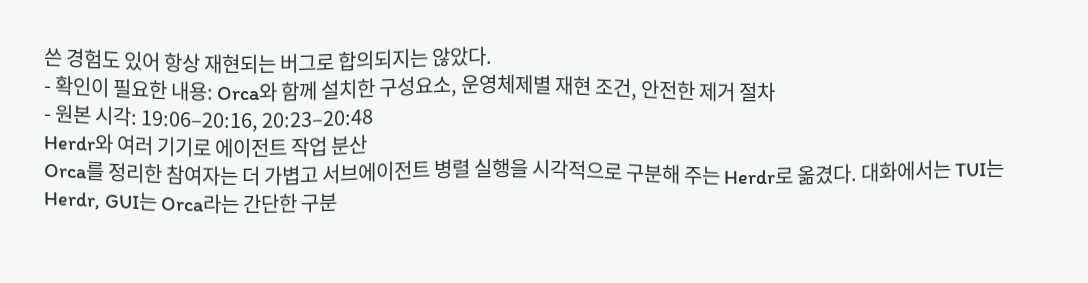쓴 경험도 있어 항상 재현되는 버그로 합의되지는 않았다.
- 확인이 필요한 내용: Orca와 함께 설치한 구성요소, 운영체제별 재현 조건, 안전한 제거 절차
- 원본 시각: 19:06–20:16, 20:23–20:48
Herdr와 여러 기기로 에이전트 작업 분산
Orca를 정리한 참여자는 더 가볍고 서브에이전트 병렬 실행을 시각적으로 구분해 주는 Herdr로 옮겼다. 대화에서는 TUI는 Herdr, GUI는 Orca라는 간단한 구분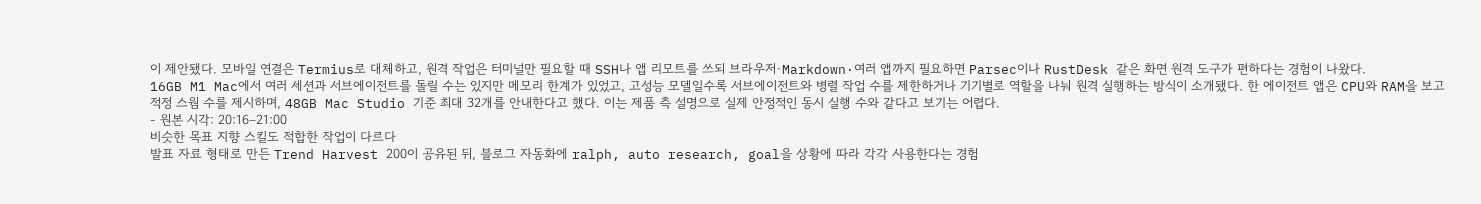이 제안됐다. 모바일 연결은 Termius로 대체하고, 원격 작업은 터미널만 필요할 때 SSH나 앱 리모트를 쓰되 브라우저·Markdown·여러 앱까지 필요하면 Parsec이나 RustDesk 같은 화면 원격 도구가 편하다는 경험이 나왔다.
16GB M1 Mac에서 여러 세션과 서브에이전트를 돌릴 수는 있지만 메모리 한계가 있었고, 고성능 모델일수록 서브에이전트와 병렬 작업 수를 제한하거나 기기별로 역할을 나눠 원격 실행하는 방식이 소개됐다. 한 에이전트 앱은 CPU와 RAM을 보고 적정 스웜 수를 제시하며, 48GB Mac Studio 기준 최대 32개를 안내한다고 했다. 이는 제품 측 설명으로 실제 안정적인 동시 실행 수와 같다고 보기는 어렵다.
- 원본 시각: 20:16–21:00
비슷한 목표 지향 스킬도 적합한 작업이 다르다
발표 자료 형태로 만든 Trend Harvest 200이 공유된 뒤, 블로그 자동화에 ralph, auto research, goal을 상황에 따라 각각 사용한다는 경험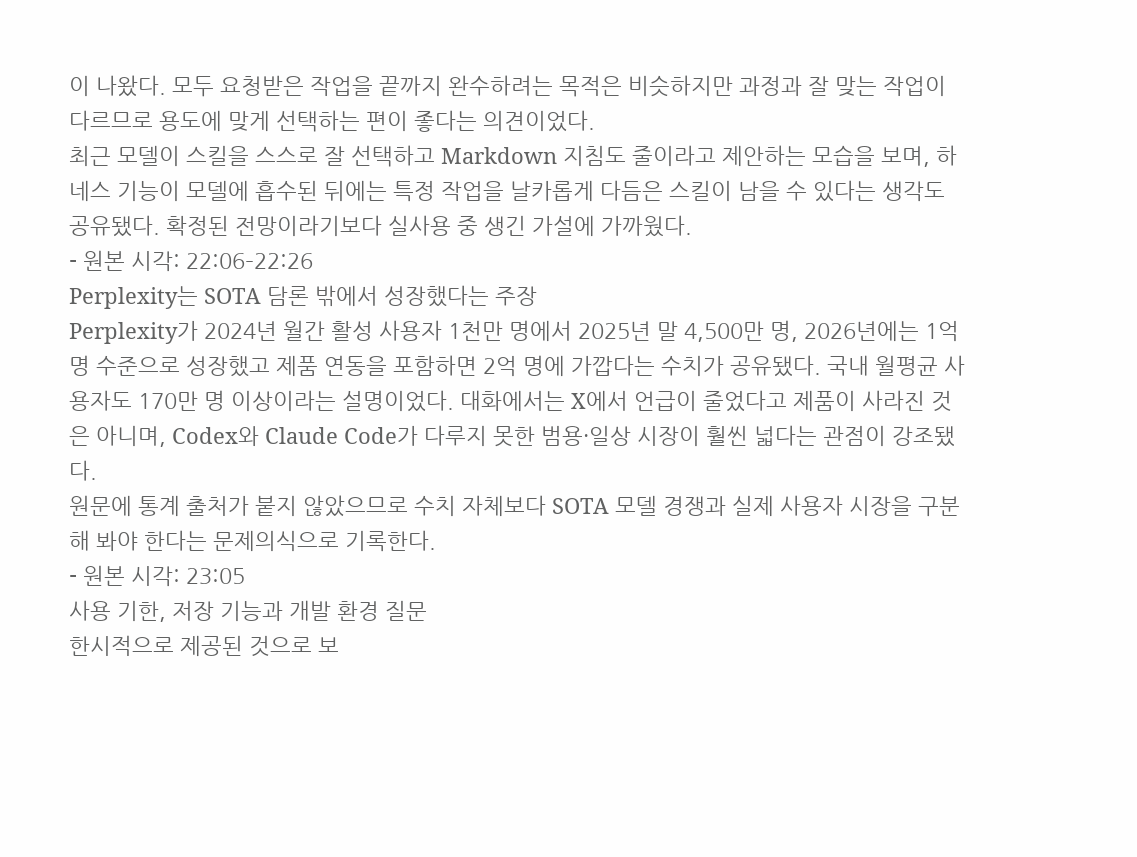이 나왔다. 모두 요청받은 작업을 끝까지 완수하려는 목적은 비슷하지만 과정과 잘 맞는 작업이 다르므로 용도에 맞게 선택하는 편이 좋다는 의견이었다.
최근 모델이 스킬을 스스로 잘 선택하고 Markdown 지침도 줄이라고 제안하는 모습을 보며, 하네스 기능이 모델에 흡수된 뒤에는 특정 작업을 날카롭게 다듬은 스킬이 남을 수 있다는 생각도 공유됐다. 확정된 전망이라기보다 실사용 중 생긴 가설에 가까웠다.
- 원본 시각: 22:06–22:26
Perplexity는 SOTA 담론 밖에서 성장했다는 주장
Perplexity가 2024년 월간 활성 사용자 1천만 명에서 2025년 말 4,500만 명, 2026년에는 1억 명 수준으로 성장했고 제품 연동을 포함하면 2억 명에 가깝다는 수치가 공유됐다. 국내 월평균 사용자도 170만 명 이상이라는 설명이었다. 대화에서는 X에서 언급이 줄었다고 제품이 사라진 것은 아니며, Codex와 Claude Code가 다루지 못한 범용·일상 시장이 훨씬 넓다는 관점이 강조됐다.
원문에 통계 출처가 붙지 않았으므로 수치 자체보다 SOTA 모델 경쟁과 실제 사용자 시장을 구분해 봐야 한다는 문제의식으로 기록한다.
- 원본 시각: 23:05
사용 기한, 저장 기능과 개발 환경 질문
한시적으로 제공된 것으로 보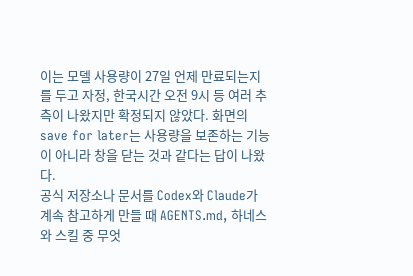이는 모델 사용량이 27일 언제 만료되는지를 두고 자정, 한국시간 오전 9시 등 여러 추측이 나왔지만 확정되지 않았다. 화면의 save for later는 사용량을 보존하는 기능이 아니라 창을 닫는 것과 같다는 답이 나왔다.
공식 저장소나 문서를 Codex와 Claude가 계속 참고하게 만들 때 AGENTS.md, 하네스와 스킬 중 무엇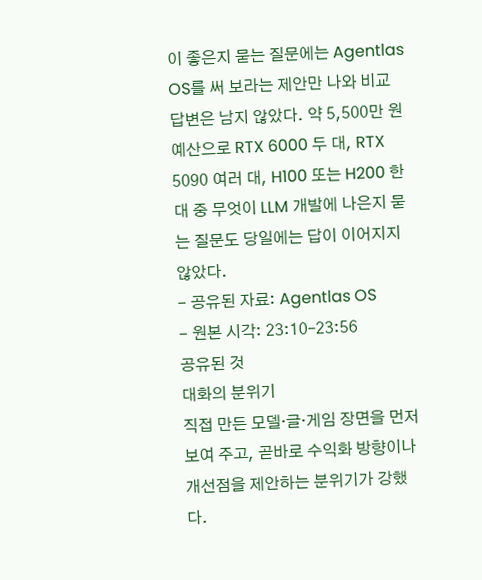이 좋은지 묻는 질문에는 Agentlas OS를 써 보라는 제안만 나와 비교 답변은 남지 않았다. 약 5,500만 원 예산으로 RTX 6000 두 대, RTX 5090 여러 대, H100 또는 H200 한 대 중 무엇이 LLM 개발에 나은지 묻는 질문도 당일에는 답이 이어지지 않았다.
- 공유된 자료: Agentlas OS
- 원본 시각: 23:10–23:56
공유된 것
대화의 분위기
직접 만든 모델·글·게임 장면을 먼저 보여 주고, 곧바로 수익화 방향이나 개선점을 제안하는 분위기가 강했다.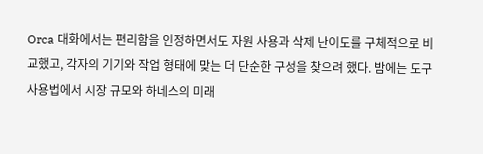Orca 대화에서는 편리함을 인정하면서도 자원 사용과 삭제 난이도를 구체적으로 비교했고, 각자의 기기와 작업 형태에 맞는 더 단순한 구성을 찾으려 했다. 밤에는 도구 사용법에서 시장 규모와 하네스의 미래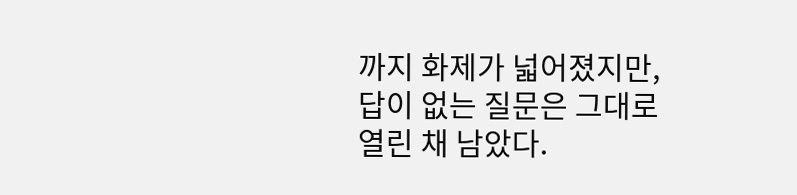까지 화제가 넓어졌지만, 답이 없는 질문은 그대로 열린 채 남았다.